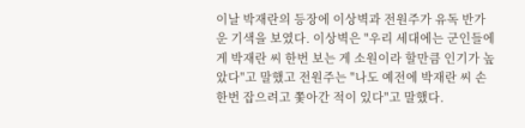이날 박재란의 등장에 이상벽과 전원주가 유독 반가운 기색을 보였다. 이상벽은 "우리 세대에는 군인들에게 박재란 씨 한번 보는 게 소원이라 할만큼 인기가 높았다"고 말했고 전원주는 "나도 예전에 박재란 씨 손 한번 잡으려고 쫓아간 적이 있다"고 말했다.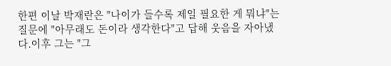한편 이날 박재란은 "나이가 들수록 제일 필요한 게 뭐냐"는 질문에 "아무래도 돈이라 생각한다"고 답해 웃음을 자아냈다.이후 그는 "그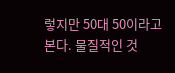렇지만 50대 50이라고 본다. 물질적인 것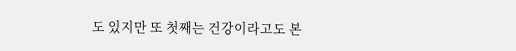도 있지만 또 첫째는 건강이라고도 본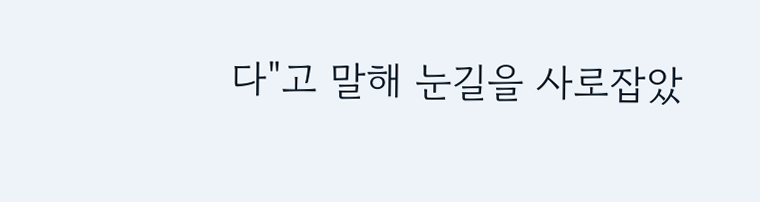다"고 말해 눈길을 사로잡았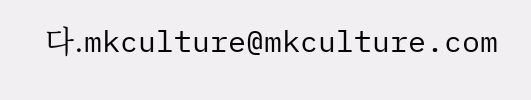다.mkculture@mkculture.com